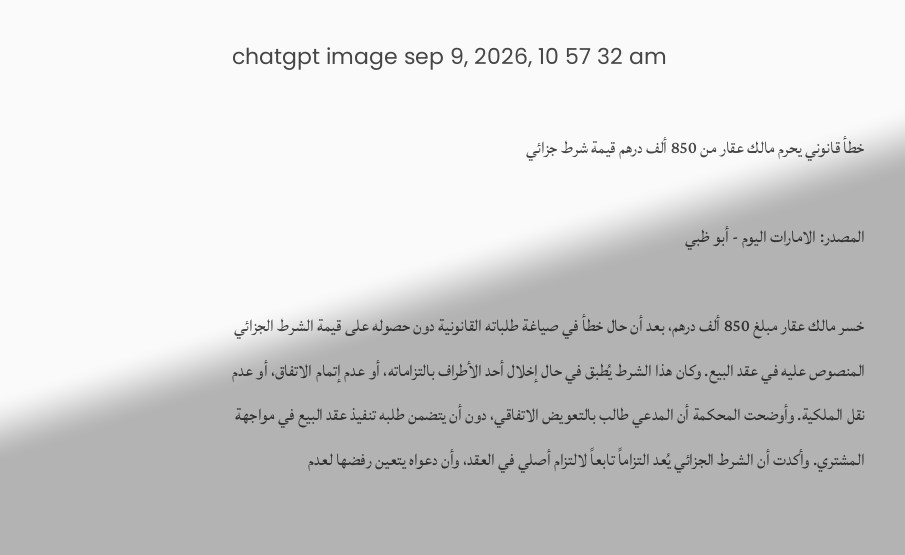chatgpt image sep 9, 2026, 10 57 32 am

خطأ قانوني يحرم مالك عقار من 850 ألف درهم قيمة شرط جزائي

المصدر: الامارات اليوم - أبو ظبي

خسر مالك عقار مبلغ 850 ألف درهم، بعد أن حال خطأ في صياغة طلباته القانونية دون حصوله على قيمة الشرط الجزائي المنصوص عليه في عقد البيع. وكان هذا الشرط يُطبق في حال إخلال أحد الأطراف بالتزاماته، أو عدم إتمام الاتفاق، أو عدم نقل الملكية. وأوضحت المحكمة أن المدعي طالب بالتعويض الاتفاقي، دون أن يتضمن طلبه تنفيذ عقد البيع في مواجهة المشتري. وأكدت أن الشرط الجزائي يُعد التزاماً تابعاً لالتزام أصلي في العقد، وأن دعواه يتعين رفضها لعدم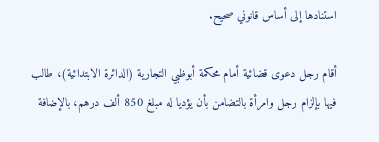استنادها إلى أساس قانوني صحيح.

أقام رجل دعوى قضائية أمام محكمة أبوظبي التجارية (الدائرة الابتدائية)، طالب فيها بإلزام رجل وامرأة بالتضامن بأن يؤديا له مبلغ 850 ألف درهم، بالإضافة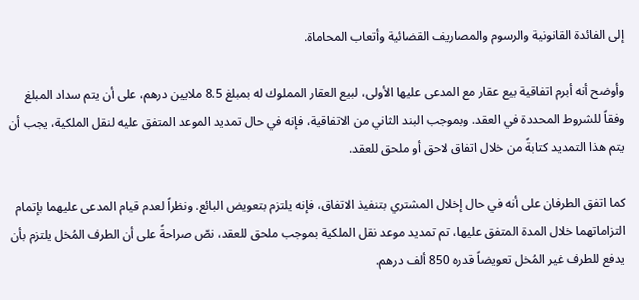إلى الفائدة القانونية والرسوم والمصاريف القضائية وأتعاب المحاماة.

وأوضح أنه أبرم اتفاقية بيع عقار مع المدعى عليها الأولى، لبيع العقار المملوك له بمبلغ 8.5 ملايين درهم، على أن يتم سداد المبلغ وفقاً للشروط المحددة في العقد. وبموجب البند الثاني من الاتفاقية، فإنه في حال تمديد الموعد المتفق عليه لنقل الملكية، يجب أن يتم هذا التمديد كتابةً من خلال اتفاق لاحق أو ملحق للعقد.

كما اتفق الطرفان على أنه في حال إخلال المشتري بتنفيذ الاتفاق، فإنه يلتزم بتعويض البائع. ونظراً لعدم قيام المدعى عليهما بإتمام التزاماتهما خلال المدة المتفق عليها، تم تمديد موعد نقل الملكية بموجب ملحق للعقد، نصّ صراحةً على أن الطرف المُخل يلتزم بأن يدفع للطرف غير المُخل تعويضاً قدره 850 ألف درهم.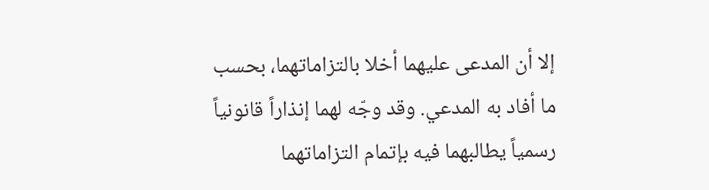إلا أن المدعى عليهما أخلا بالتزاماتهما، بحسب ما أفاد به المدعي. وقد وجّه لهما إنذاراً قانونياً رسمياً يطالبهما فيه بإتمام التزاماتهما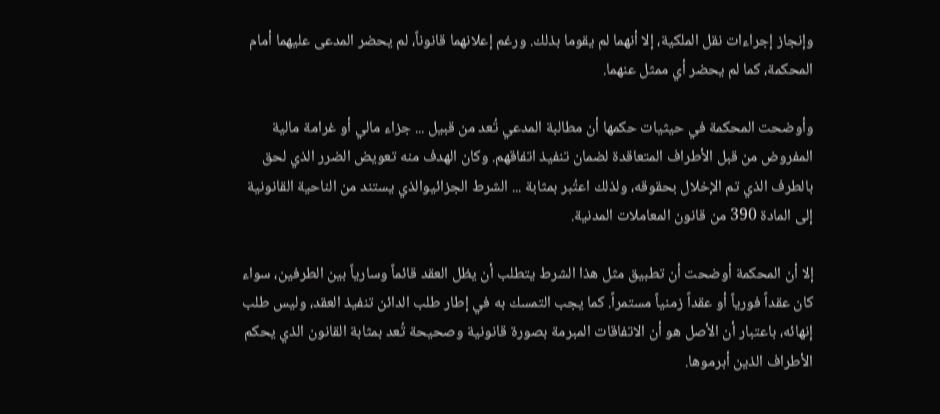وإنجاز إجراءات نقل الملكية، إلا أنهما لم يقوما بذلك. ورغم إعلانهما قانوناً، لم يحضر المدعى عليهما أمام المحكمة، كما لم يحضر أي ممثل عنهما.

وأوضحت المحكمة في حيثيات حكمها أن مطالبة المدعي تُعد من قبيل ... جزاء مالي أو غرامة مالية المفروض من قبل الأطراف المتعاقدة لضمان تنفيذ اتفاقهم. وكان الهدف منه تعويض الضرر الذي لحق بالطرف الذي تم الإخلال بحقوقه، ولذلك اعتُبر بمثابة ... الشرط الجزائيوالذي يستند من الناحية القانونية إلى المادة 390 من قانون المعاملات المدنية.

إلا أن المحكمة أوضحت أن تطبيق مثل هذا الشرط يتطلب أن يظل العقد قائماً وسارياً بين الطرفين، سواء كان عقداً فورياً أو عقداً زمنياً مستمراً. كما يجب التمسك به في إطار طلب الدائن تنفيذ العقد، وليس طلب إنهائه، باعتبار أن الأصل هو أن الاتفاقات المبرمة بصورة قانونية وصحيحة تُعد بمثابة القانون الذي يحكم الأطراف الذين أبرموها.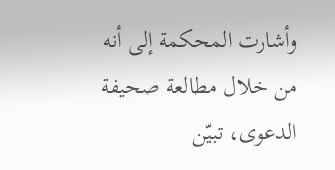وأشارت المحكمة إلى أنه من خلال مطالعة صحيفة الدعوى، تبيّن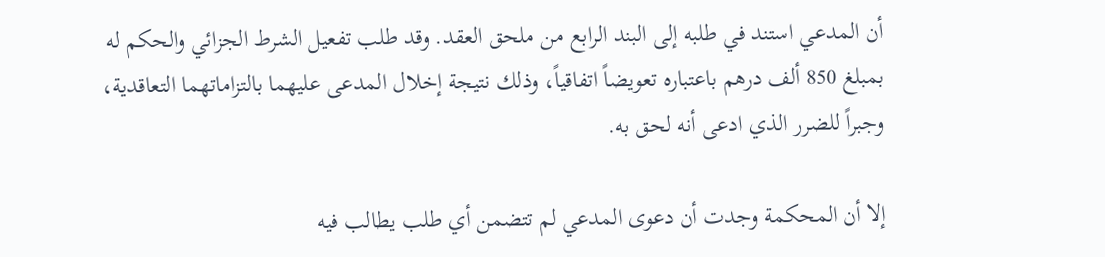أن المدعي استند في طلبه إلى البند الرابع من ملحق العقد. وقد طلب تفعيل الشرط الجزائي والحكم له بمبلغ 850 ألف درهم باعتباره تعويضاً اتفاقياً، وذلك نتيجة إخلال المدعى عليهما بالتزاماتهما التعاقدية، وجبراً للضرر الذي ادعى أنه لحق به.

إلا أن المحكمة وجدت أن دعوى المدعي لم تتضمن أي طلب يطالب فيه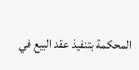المحكمة بتنفيذ عقد البيع في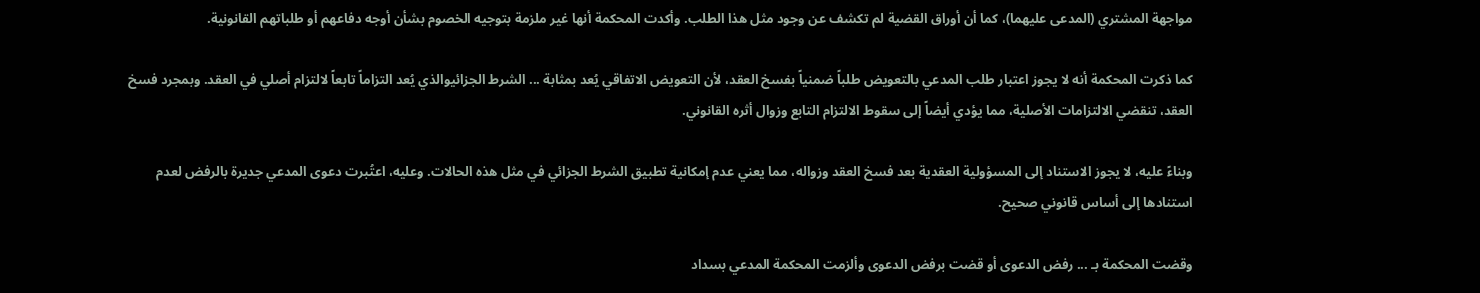مواجهة المشتري (المدعى عليهما)، كما أن أوراق القضية لم تكشف عن وجود مثل هذا الطلب. وأكدت المحكمة أنها غير ملزمة بتوجيه الخصوم بشأن أوجه دفاعهم أو طلباتهم القانونية.

كما ذكرت المحكمة أنه لا يجوز اعتبار طلب المدعي بالتعويض طلباً ضمنياً بفسخ العقد، لأن التعويض الاتفاقي يُعد بمثابة ... الشرط الجزائيوالذي يُعد التزاماً تابعاً لالتزام أصلي في العقد. وبمجرد فسخ العقد، تنقضي الالتزامات الأصلية، مما يؤدي أيضاً إلى سقوط الالتزام التابع وزوال أثره القانوني.

وبناءً عليه، لا يجوز الاستناد إلى المسؤولية العقدية بعد فسخ العقد وزواله، مما يعني عدم إمكانية تطبيق الشرط الجزائي في مثل هذه الحالات. وعليه، اعتُبرت دعوى المدعي جديرة بالرفض لعدم استنادها إلى أساس قانوني صحيح.

وقضت المحكمة بـ ... رفض الدعوى أو قضت برفض الدعوى وألزمت المحكمة المدعي بسداد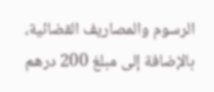الرسوم والمصاريف القضائية، بالإضافة إلى مبلغ 200 درهم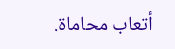أتعاب محاماة.